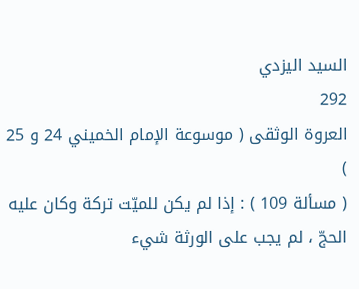السيد اليزدي
292
العروة الوثقى ( موسوعة الإمام الخميني 24 و 25 )
( مسألة 109 ) : إذا لم يكن للميّت تركة وكان عليه الحجّ ، لم يجب على الورثة شيء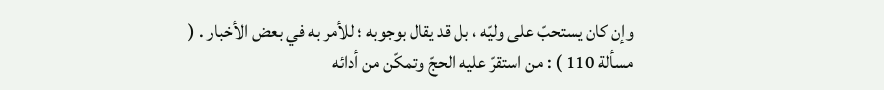وإن كان يستحبّ على وليّه ، بل قد يقال بوجوبه ؛ للأمر به في بعض الأخبار . ( مسألة 110 ) : من استقرّ عليه الحجّ وتمكّن من أدائه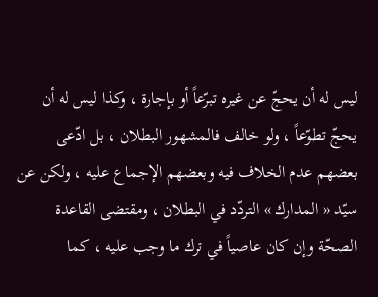ليس له أن يحجّ عن غيره تبرّعاً أو بإجارة ، وكذا ليس له أن يحجّ تطوّعاً ، ولو خالف فالمشهور البطلان ، بل ادّعى بعضهم عدم الخلاف فيه وبعضهم الإجماع عليه ، ولكن عن سيّد « المدارك » التردّد في البطلان ، ومقتضى القاعدة الصحّة وإن كان عاصياً في ترك ما وجب عليه ، كما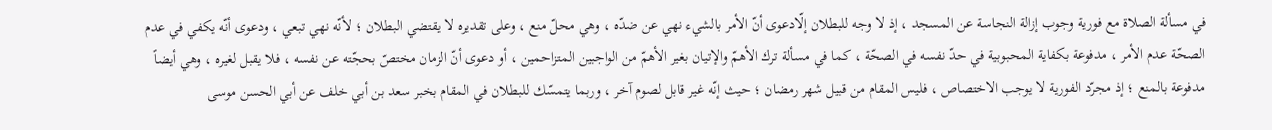في مسألة الصلاة مع فورية وجوب إزالة النجاسة عن المسجد ، إذ لا وجه للبطلان إلّادعوى أنّ الأمر بالشيء نهي عن ضدّه ، وهي محلّ منع ، وعلى تقديره لا يقتضي البطلان ؛ لأنّه نهي تبعي ، ودعوى أنّه يكفي في عدم الصحّة عدم الأمر ، مدفوعة بكفاية المحبوبية في حدّ نفسه في الصحّة ، كما في مسألة ترك الأهمّ والإتيان بغير الأهمّ من الواجبين المتزاحمين ، أو دعوى أنّ الزمان مختصّ بحجّته عن نفسه ، فلا يقبل لغيره ، وهي أيضاً مدفوعة بالمنع ؛ إذ مجرّد الفورية لا يوجب الاختصاص ، فليس المقام من قبيل شهر رمضان ؛ حيث إنّه غير قابل لصوم آخر ، وربما يتمسّك للبطلان في المقام بخبر سعد بن أبي خلف عن أبي الحسن موسى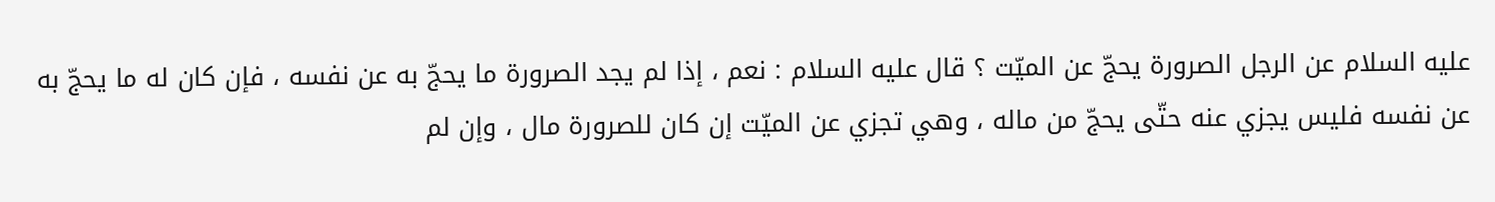عليه السلام عن الرجل الصرورة يحجّ عن الميّت ؟ قال عليه السلام : نعم ، إذا لم يجد الصرورة ما يحجّ به عن نفسه ، فإن كان له ما يحجّ به عن نفسه فليس يجزي عنه حتّى يحجّ من ماله ، وهي تجزي عن الميّت إن كان للصرورة مال ، وإن لم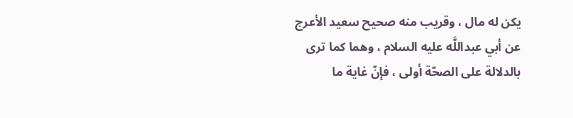يكن له مال ، وقريب منه صحيح سعيد الأعرج عن أبي عبداللَّه عليه السلام ، وهما كما ترى بالدلالة على الصحّة أولى ، فإنّ غاية ما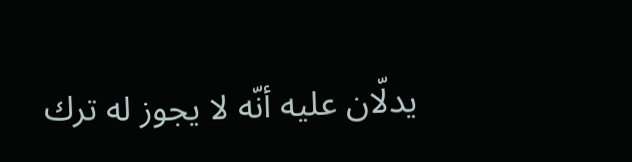يدلّان عليه أنّه لا يجوز له ترك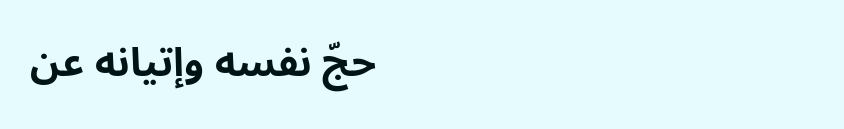حجّ نفسه وإتيانه عن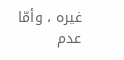غيره ، وأمّا عدم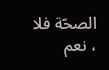الصحّة فلا ، نعم